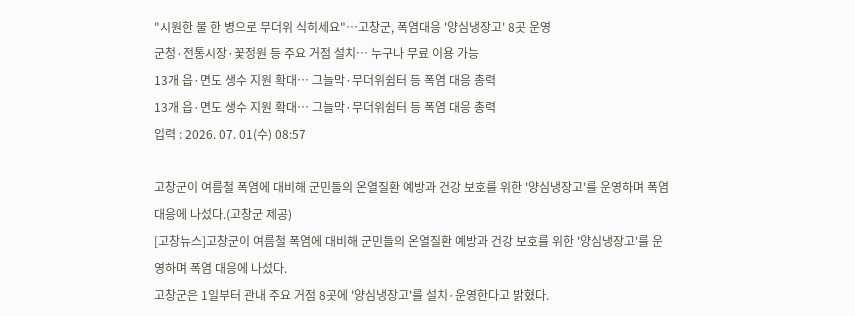"시원한 물 한 병으로 무더위 식히세요"…고창군, 폭염대응 '양심냉장고' 8곳 운영
군청·전통시장·꽃정원 등 주요 거점 설치… 누구나 무료 이용 가능
13개 읍·면도 생수 지원 확대… 그늘막·무더위쉼터 등 폭염 대응 총력
13개 읍·면도 생수 지원 확대… 그늘막·무더위쉼터 등 폭염 대응 총력
입력 : 2026. 07. 01(수) 08:57

고창군이 여름철 폭염에 대비해 군민들의 온열질환 예방과 건강 보호를 위한 '양심냉장고'를 운영하며 폭염 대응에 나섰다.(고창군 제공)
[고창뉴스]고창군이 여름철 폭염에 대비해 군민들의 온열질환 예방과 건강 보호를 위한 '양심냉장고'를 운영하며 폭염 대응에 나섰다.
고창군은 1일부터 관내 주요 거점 8곳에 '양심냉장고'를 설치·운영한다고 밝혔다.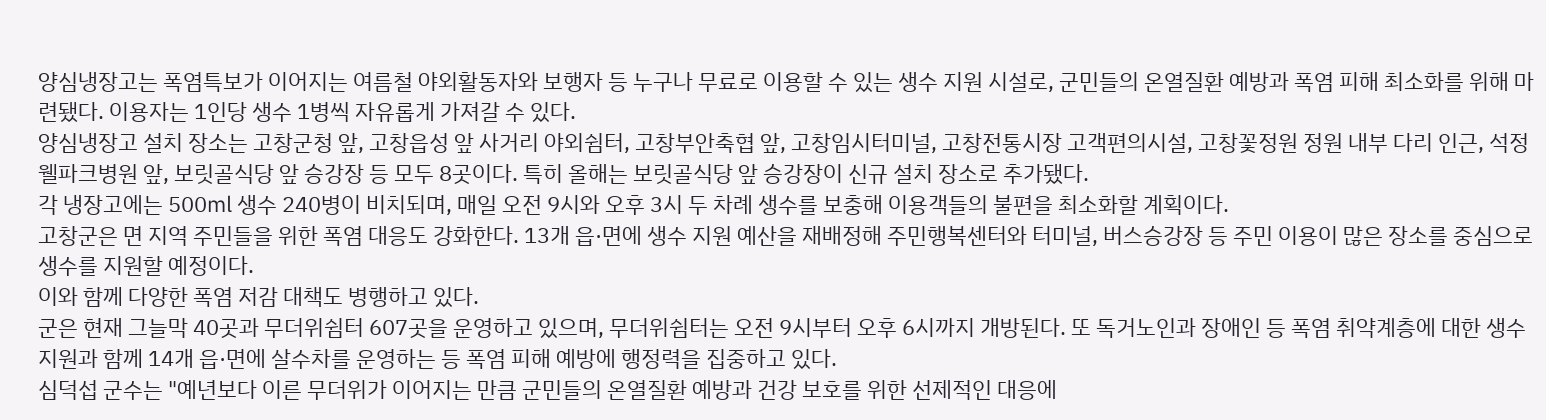양심냉장고는 폭염특보가 이어지는 여름철 야외활동자와 보행자 등 누구나 무료로 이용할 수 있는 생수 지원 시설로, 군민들의 온열질환 예방과 폭염 피해 최소화를 위해 마련됐다. 이용자는 1인당 생수 1병씩 자유롭게 가져갈 수 있다.
양심냉장고 설치 장소는 고창군청 앞, 고창읍성 앞 사거리 야외쉼터, 고창부안축협 앞, 고창임시터미널, 고창전통시장 고객편의시설, 고창꽃정원 정원 내부 다리 인근, 석정웰파크병원 앞, 보릿골식당 앞 승강장 등 모두 8곳이다. 특히 올해는 보릿골식당 앞 승강장이 신규 설치 장소로 추가됐다.
각 냉장고에는 500㎖ 생수 240병이 비치되며, 매일 오전 9시와 오후 3시 두 차례 생수를 보충해 이용객들의 불편을 최소화할 계획이다.
고창군은 면 지역 주민들을 위한 폭염 대응도 강화한다. 13개 읍·면에 생수 지원 예산을 재배정해 주민행복센터와 터미널, 버스승강장 등 주민 이용이 많은 장소를 중심으로 생수를 지원할 예정이다.
이와 함께 다양한 폭염 저감 대책도 병행하고 있다.
군은 현재 그늘막 40곳과 무더위쉼터 607곳을 운영하고 있으며, 무더위쉼터는 오전 9시부터 오후 6시까지 개방된다. 또 독거노인과 장애인 등 폭염 취약계층에 대한 생수 지원과 함께 14개 읍·면에 살수차를 운영하는 등 폭염 피해 예방에 행정력을 집중하고 있다.
심덕섭 군수는 "예년보다 이른 무더위가 이어지는 만큼 군민들의 온열질환 예방과 건강 보호를 위한 선제적인 대응에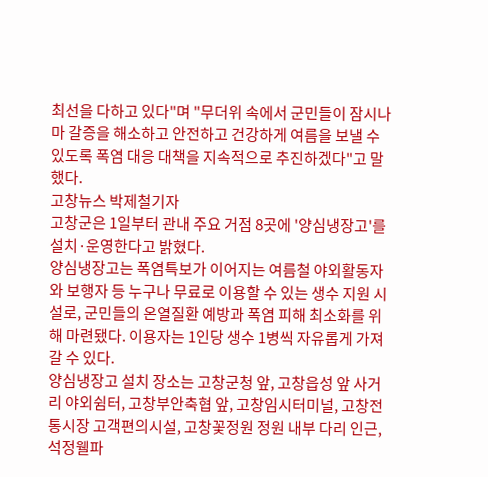최선을 다하고 있다"며 "무더위 속에서 군민들이 잠시나마 갈증을 해소하고 안전하고 건강하게 여름을 보낼 수 있도록 폭염 대응 대책을 지속적으로 추진하겠다"고 말했다.
고창뉴스 박제철기자
고창군은 1일부터 관내 주요 거점 8곳에 '양심냉장고'를 설치·운영한다고 밝혔다.
양심냉장고는 폭염특보가 이어지는 여름철 야외활동자와 보행자 등 누구나 무료로 이용할 수 있는 생수 지원 시설로, 군민들의 온열질환 예방과 폭염 피해 최소화를 위해 마련됐다. 이용자는 1인당 생수 1병씩 자유롭게 가져갈 수 있다.
양심냉장고 설치 장소는 고창군청 앞, 고창읍성 앞 사거리 야외쉼터, 고창부안축협 앞, 고창임시터미널, 고창전통시장 고객편의시설, 고창꽃정원 정원 내부 다리 인근, 석정웰파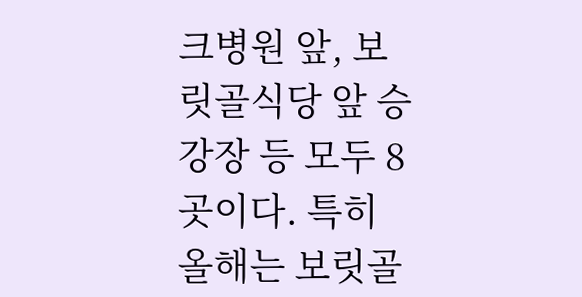크병원 앞, 보릿골식당 앞 승강장 등 모두 8곳이다. 특히 올해는 보릿골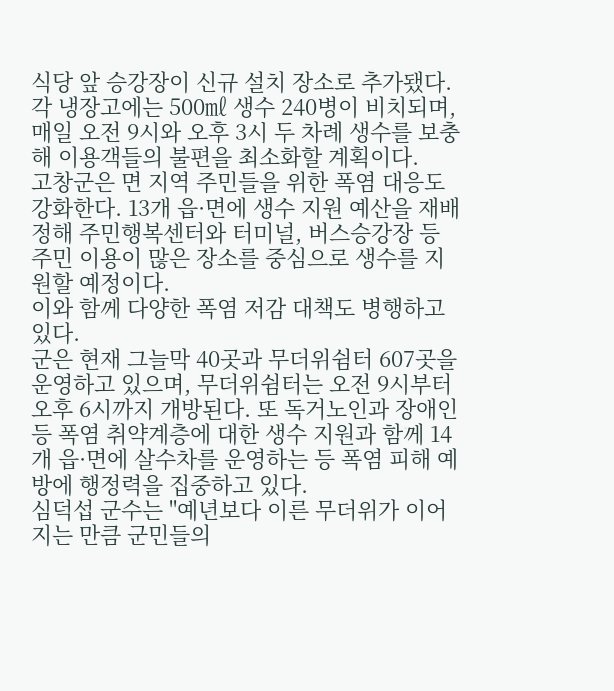식당 앞 승강장이 신규 설치 장소로 추가됐다.
각 냉장고에는 500㎖ 생수 240병이 비치되며, 매일 오전 9시와 오후 3시 두 차례 생수를 보충해 이용객들의 불편을 최소화할 계획이다.
고창군은 면 지역 주민들을 위한 폭염 대응도 강화한다. 13개 읍·면에 생수 지원 예산을 재배정해 주민행복센터와 터미널, 버스승강장 등 주민 이용이 많은 장소를 중심으로 생수를 지원할 예정이다.
이와 함께 다양한 폭염 저감 대책도 병행하고 있다.
군은 현재 그늘막 40곳과 무더위쉼터 607곳을 운영하고 있으며, 무더위쉼터는 오전 9시부터 오후 6시까지 개방된다. 또 독거노인과 장애인 등 폭염 취약계층에 대한 생수 지원과 함께 14개 읍·면에 살수차를 운영하는 등 폭염 피해 예방에 행정력을 집중하고 있다.
심덕섭 군수는 "예년보다 이른 무더위가 이어지는 만큼 군민들의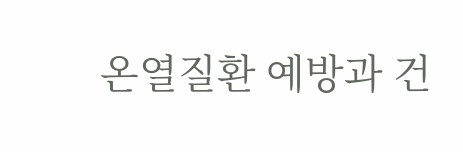온열질환 예방과 건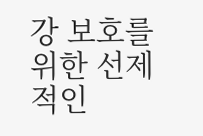강 보호를 위한 선제적인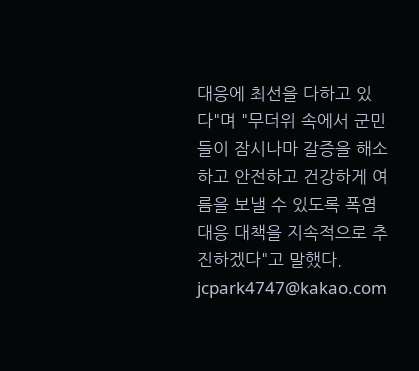대응에 최선을 다하고 있다"며 "무더위 속에서 군민들이 잠시나마 갈증을 해소하고 안전하고 건강하게 여름을 보낼 수 있도록 폭염 대응 대책을 지속적으로 추진하겠다"고 말했다.
jcpark4747@kakao.com